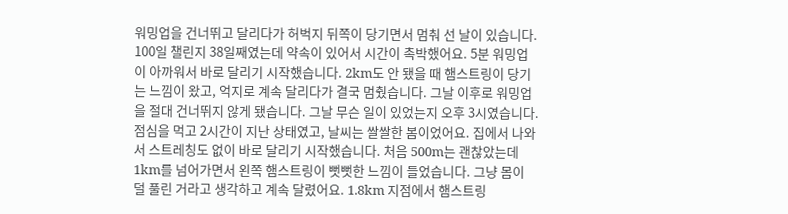워밍업을 건너뛰고 달리다가 허벅지 뒤쪽이 당기면서 멈춰 선 날이 있습니다. 100일 챌린지 38일째였는데 약속이 있어서 시간이 촉박했어요. 5분 워밍업이 아까워서 바로 달리기 시작했습니다. 2km도 안 됐을 때 햄스트링이 당기는 느낌이 왔고, 억지로 계속 달리다가 결국 멈췄습니다. 그날 이후로 워밍업을 절대 건너뛰지 않게 됐습니다. 그날 무슨 일이 있었는지 오후 3시였습니다. 점심을 먹고 2시간이 지난 상태였고, 날씨는 쌀쌀한 봄이었어요. 집에서 나와서 스트레칭도 없이 바로 달리기 시작했습니다. 처음 500m는 괜찮았는데 1km를 넘어가면서 왼쪽 햄스트링이 뻣뻣한 느낌이 들었습니다. 그냥 몸이 덜 풀린 거라고 생각하고 계속 달렸어요. 1.8km 지점에서 햄스트링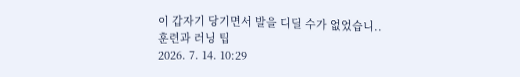이 갑자기 당기면서 발을 디딜 수가 없었습니..
훈련과 러닝 팁
2026. 7. 14. 10:29